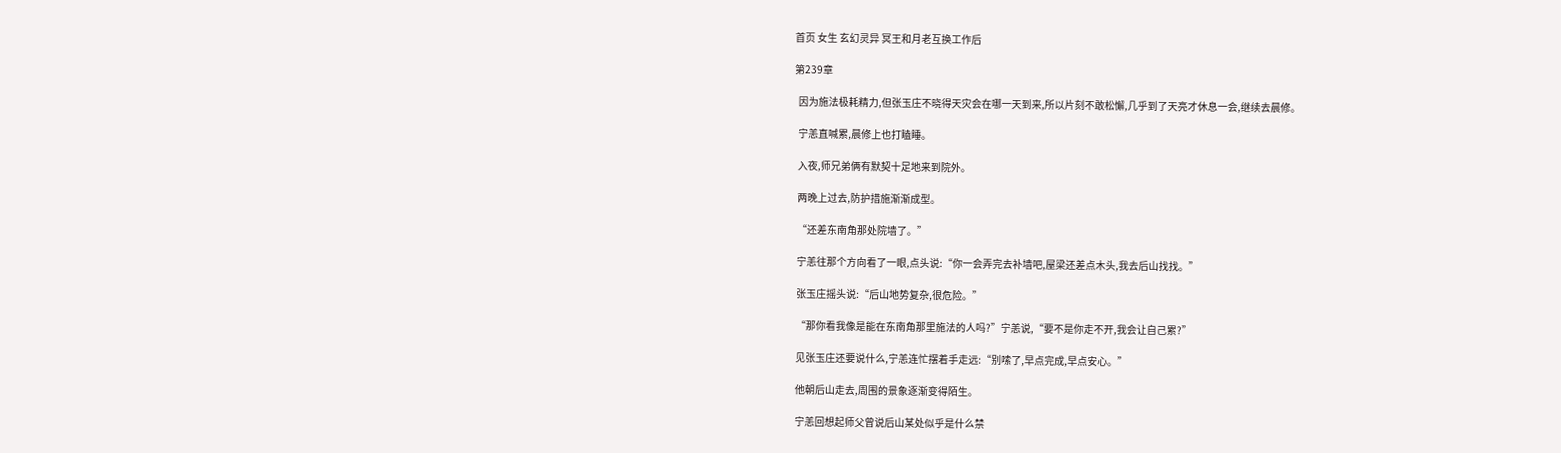首页 女生 玄幻灵异 冥王和月老互换工作后

第239章

  因为施法极耗精力,但张玉庄不晓得天灾会在哪一天到来,所以片刻不敢松懈,几乎到了天亮才休息一会,继续去晨修。

  宁恙直喊累,晨修上也打瞌睡。

  入夜,师兄弟俩有默契十足地来到院外。

  两晚上过去,防护措施渐渐成型。

  “还差东南角那处院墙了。”

  宁恙往那个方向看了一眼,点头说:“你一会弄完去补墙吧,屋梁还差点木头,我去后山找找。”

  张玉庄摇头说:“后山地势复杂,很危险。”

  “那你看我像是能在东南角那里施法的人吗?”宁恙说,“要不是你走不开,我会让自己累?”

  见张玉庄还要说什么,宁恙连忙摆着手走远:“别嗦了,早点完成,早点安心。”

  他朝后山走去,周围的景象逐渐变得陌生。

  宁恙回想起师父曾说后山某处似乎是什么禁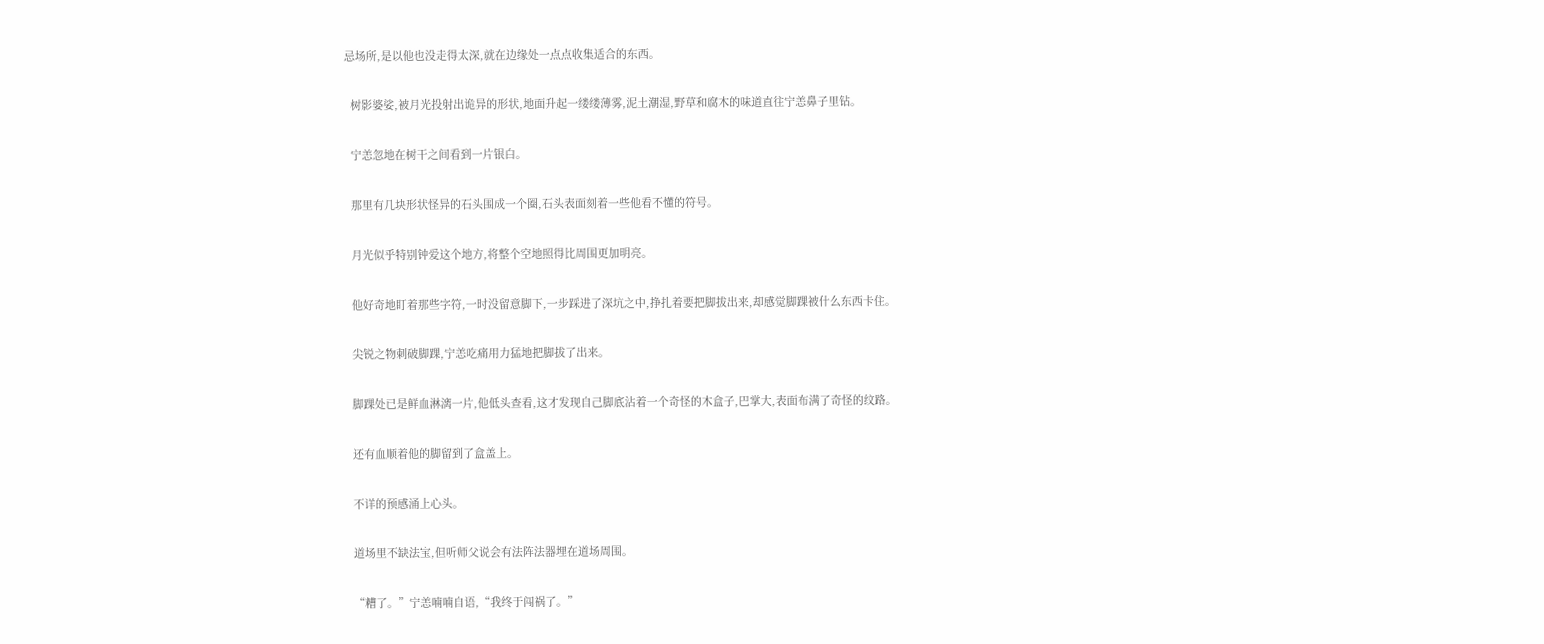忌场所,是以他也没走得太深,就在边缘处一点点收集适合的东西。

  树影婆娑,被月光投射出诡异的形状,地面升起一缕缕薄雾,泥土潮湿,野草和腐木的味道直往宁恙鼻子里钻。

  宁恙忽地在树干之间看到一片银白。

  那里有几块形状怪异的石头围成一个圈,石头表面刻着一些他看不懂的符号。

  月光似乎特别钟爱这个地方,将整个空地照得比周围更加明亮。

  他好奇地盯着那些字符,一时没留意脚下,一步踩进了深坑之中,挣扎着要把脚拔出来,却感觉脚踝被什么东西卡住。

  尖锐之物刺破脚踝,宁恙吃痛用力猛地把脚拔了出来。

  脚踝处已是鲜血淋漓一片,他低头查看,这才发现自己脚底沾着一个奇怪的木盒子,巴掌大,表面布满了奇怪的纹路。

  还有血顺着他的脚留到了盒盖上。

  不详的预感涌上心头。

  道场里不缺法宝,但听师父说会有法阵法器埋在道场周围。

  “糟了。”宁恙喃喃自语,“我终于闯祸了。”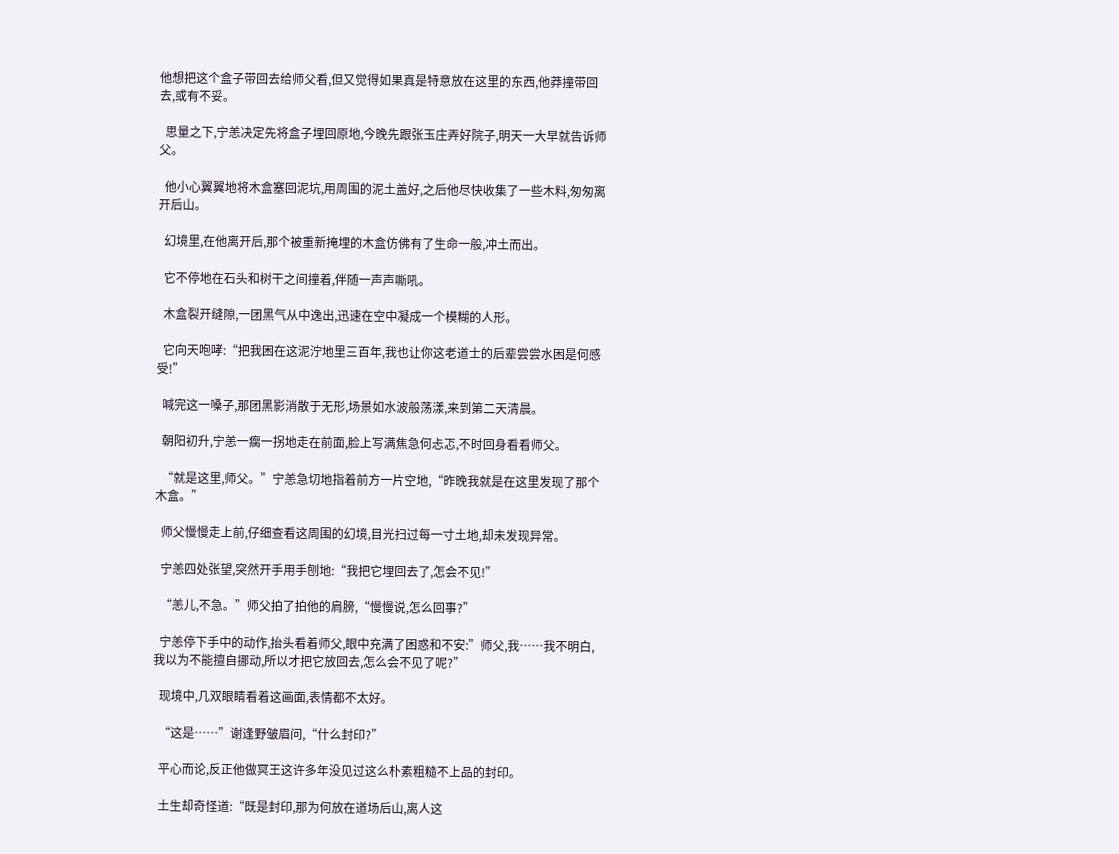他想把这个盒子带回去给师父看,但又觉得如果真是特意放在这里的东西,他莽撞带回去,或有不妥。

  思量之下,宁恙决定先将盒子埋回原地,今晚先跟张玉庄弄好院子,明天一大早就告诉师父。

  他小心翼翼地将木盒塞回泥坑,用周围的泥土盖好,之后他尽快收集了一些木料,匆匆离开后山。

  幻境里,在他离开后,那个被重新掩埋的木盒仿佛有了生命一般,冲土而出。

  它不停地在石头和树干之间撞着,伴随一声声嘶吼。

  木盒裂开缝隙,一团黑气从中逸出,迅速在空中凝成一个模糊的人形。

  它向天咆哮:“把我困在这泥泞地里三百年,我也让你这老道士的后辈尝尝水困是何感受!”

  喊完这一嗓子,那团黑影消散于无形,场景如水波般荡漾,来到第二天清晨。

  朝阳初升,宁恙一瘸一拐地走在前面,脸上写满焦急何忐忑,不时回身看看师父。

  “就是这里,师父。”宁恙急切地指着前方一片空地,“昨晚我就是在这里发现了那个木盒。”

  师父慢慢走上前,仔细查看这周围的幻境,目光扫过每一寸土地,却未发现异常。

  宁恙四处张望,突然开手用手刨地:“我把它埋回去了,怎会不见!”

  “恙儿,不急。”师父拍了拍他的肩膀,“慢慢说,怎么回事?”

  宁恙停下手中的动作,抬头看着师父,眼中充满了困惑和不安:”师父,我……我不明白,我以为不能擅自挪动,所以才把它放回去,怎么会不见了呢?”

  现境中,几双眼睛看着这画面,表情都不太好。

  “这是……”谢逢野皱眉问,“什么封印?”

  平心而论,反正他做冥王这许多年没见过这么朴素粗糙不上品的封印。

  土生却奇怪道:“既是封印,那为何放在道场后山,离人这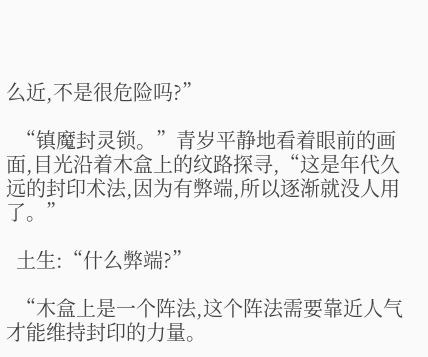么近,不是很危险吗?”

  “镇魔封灵锁。”青岁平静地看着眼前的画面,目光沿着木盒上的纹路探寻,“这是年代久远的封印术法,因为有弊端,所以逐渐就没人用了。”

  土生:“什么弊端?”

  “木盒上是一个阵法,这个阵法需要靠近人气才能维持封印的力量。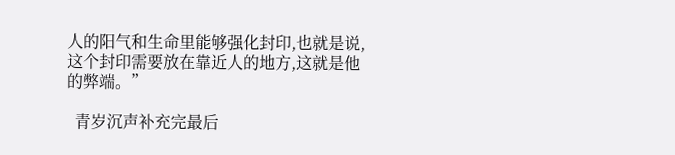人的阳气和生命里能够强化封印,也就是说,这个封印需要放在靠近人的地方,这就是他的弊端。”

  青岁沉声补充完最后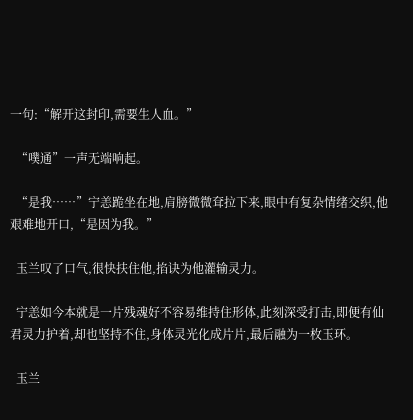一句:“解开这封印,需要生人血。”

  “噗通”一声无端响起。

  “是我……”宁恙跪坐在地,肩膀微微耷拉下来,眼中有复杂情绪交织,他艰难地开口,“是因为我。”

  玉兰叹了口气,很快扶住他,掐诀为他灌输灵力。

  宁恙如今本就是一片残魂好不容易维持住形体,此刻深受打击,即便有仙君灵力护着,却也坚持不住,身体灵光化成片片,最后融为一枚玉环。

  玉兰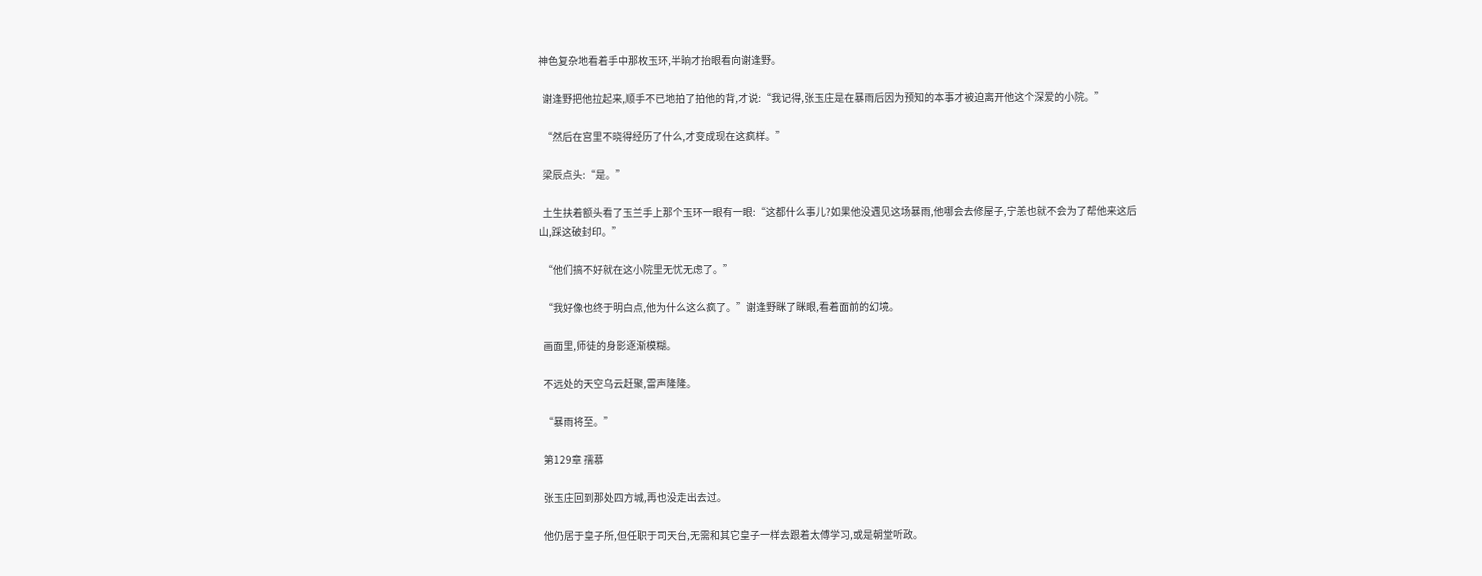神色复杂地看着手中那枚玉环,半晌才抬眼看向谢逢野。

  谢逢野把他拉起来,顺手不已地拍了拍他的背,才说:“我记得,张玉庄是在暴雨后因为预知的本事才被迫离开他这个深爱的小院。”

  “然后在宫里不晓得经历了什么,才变成现在这疯样。”

  梁辰点头:“是。”

  土生扶着额头看了玉兰手上那个玉环一眼有一眼:“这都什么事儿?如果他没遇见这场暴雨,他哪会去修屋子,宁恙也就不会为了帮他来这后山,踩这破封印。”

  “他们搞不好就在这小院里无忧无虑了。”

  “我好像也终于明白点,他为什么这么疯了。”谢逢野眯了眯眼,看着面前的幻境。

  画面里,师徒的身影逐渐模糊。

  不远处的天空乌云赶聚,雷声隆隆。

  “暴雨将至。”

  第129章 孺慕

  张玉庄回到那处四方城,再也没走出去过。

  他仍居于皇子所,但任职于司天台,无需和其它皇子一样去跟着太傅学习,或是朝堂听政。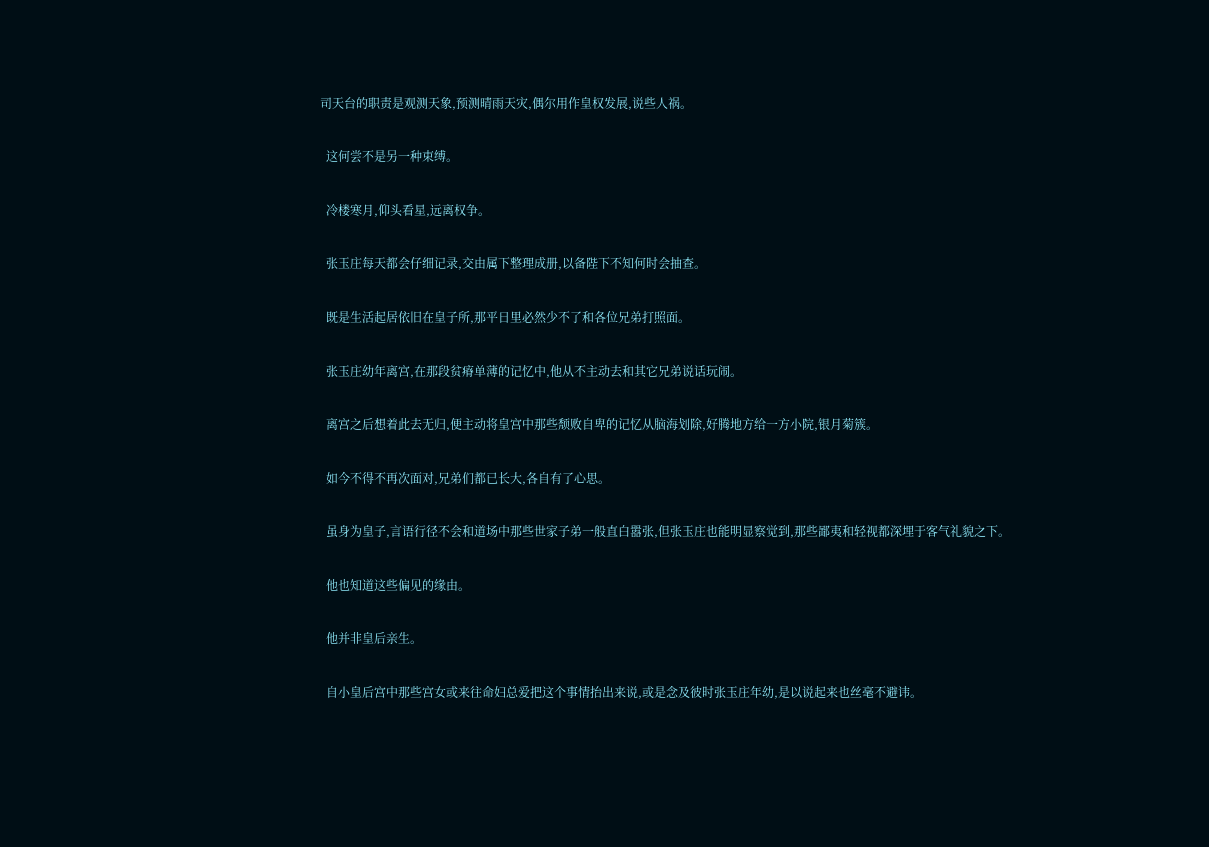司天台的职责是观测天象,预测晴雨天灾,偶尔用作皇权发展,说些人祸。

  这何尝不是另一种束缚。

  冷楼寒月,仰头看星,远离权争。

  张玉庄每天都会仔细记录,交由属下整理成册,以备陛下不知何时会抽查。

  既是生活起居依旧在皇子所,那平日里必然少不了和各位兄弟打照面。

  张玉庄幼年离宫,在那段贫瘠单薄的记忆中,他从不主动去和其它兄弟说话玩闹。

  离宫之后想着此去无归,便主动将皇宫中那些颓败自卑的记忆从脑海划除,好腾地方给一方小院,银月菊簇。

  如今不得不再次面对,兄弟们都已长大,各自有了心思。

  虽身为皇子,言语行径不会和道场中那些世家子弟一般直白嚣张,但张玉庄也能明显察觉到,那些鄙夷和轻视都深埋于客气礼貌之下。

  他也知道这些偏见的缘由。

  他并非皇后亲生。

  自小皇后宫中那些宫女或来往命妇总爱把这个事情抬出来说,或是念及彼时张玉庄年幼,是以说起来也丝毫不避讳。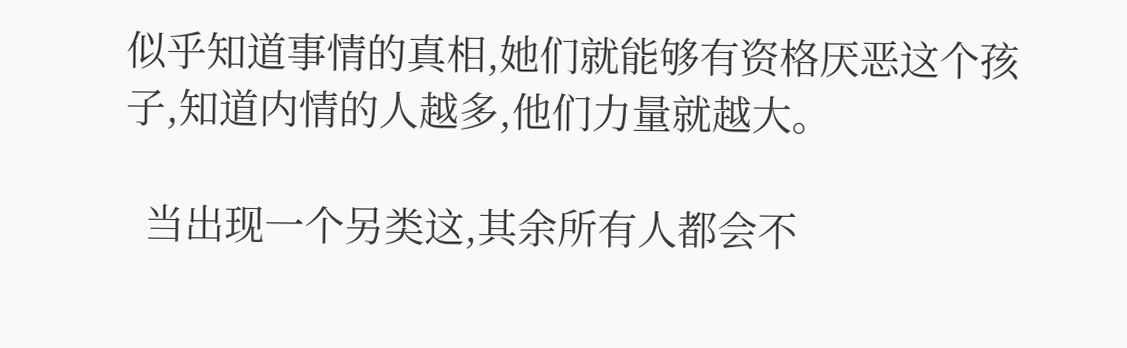似乎知道事情的真相,她们就能够有资格厌恶这个孩子,知道内情的人越多,他们力量就越大。

  当出现一个另类这,其余所有人都会不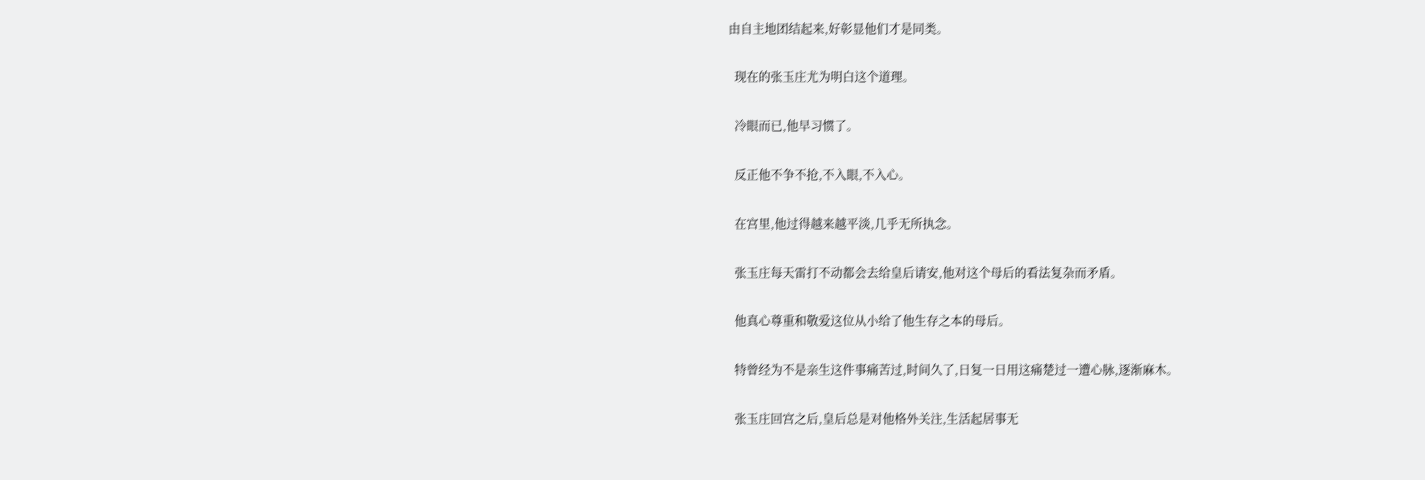由自主地团结起来,好彰显他们才是同类。

  现在的张玉庄尤为明白这个道理。

  冷眼而已,他早习惯了。

  反正他不争不抢,不入眼,不入心。

  在宫里,他过得越来越平淡,几乎无所执念。

  张玉庄每天雷打不动都会去给皇后请安,他对这个母后的看法复杂而矛盾。

  他真心尊重和敬爱这位从小给了他生存之本的母后。

  特曾经为不是亲生这件事痛苦过,时间久了,日复一日用这痛楚过一遭心脉,逐渐麻木。

  张玉庄回宫之后,皇后总是对他格外关注,生活起居事无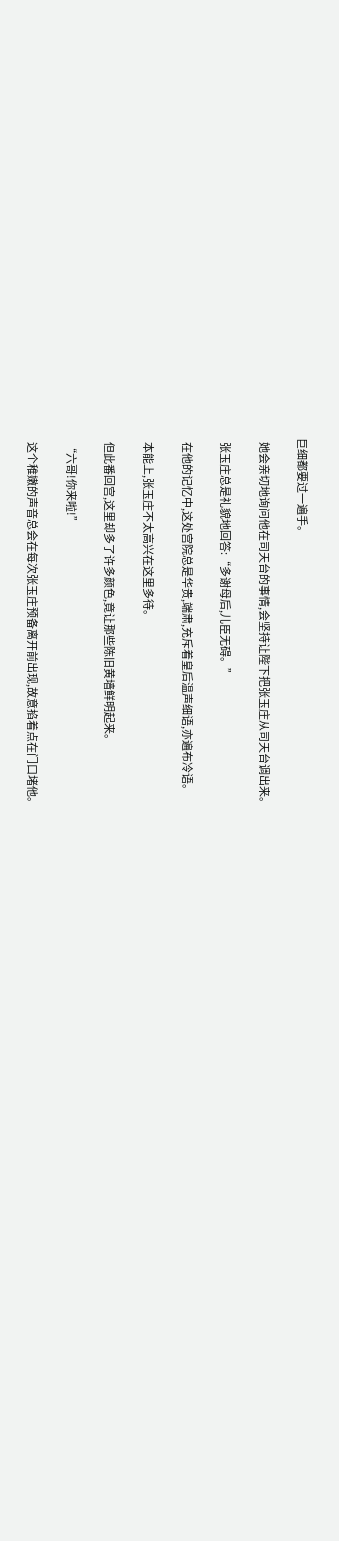巨细都要过一遍手。

  她会亲切地询问他在司天台的事情,会坚持让陛下把张玉庄从司天台调出来。

  张玉庄总是礼貌地回答:“多谢母后,儿臣无碍。”

  在他的记忆中,这处宫院总是华贵,端肃,充斥着皇后温声细语,亦遍布冷语。

  本能上,张玉庄不太高兴在这里多待。

  但此番回宫,这里却多了许多颜色,竟让那些陈旧黄墙鲜明起来。

  “六哥!你来啦!”

  这个稚嫩的声音总会在每次张玉庄预备离开前出现,故意掐着点在门口堵他。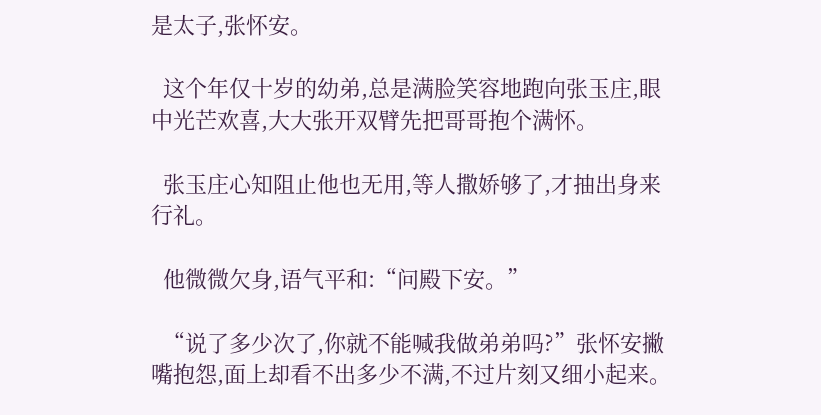是太子,张怀安。

  这个年仅十岁的幼弟,总是满脸笑容地跑向张玉庄,眼中光芒欢喜,大大张开双臂先把哥哥抱个满怀。

  张玉庄心知阻止他也无用,等人撒娇够了,才抽出身来行礼。

  他微微欠身,语气平和:“问殿下安。”

  “说了多少次了,你就不能喊我做弟弟吗?”张怀安撇嘴抱怨,面上却看不出多少不满,不过片刻又细小起来。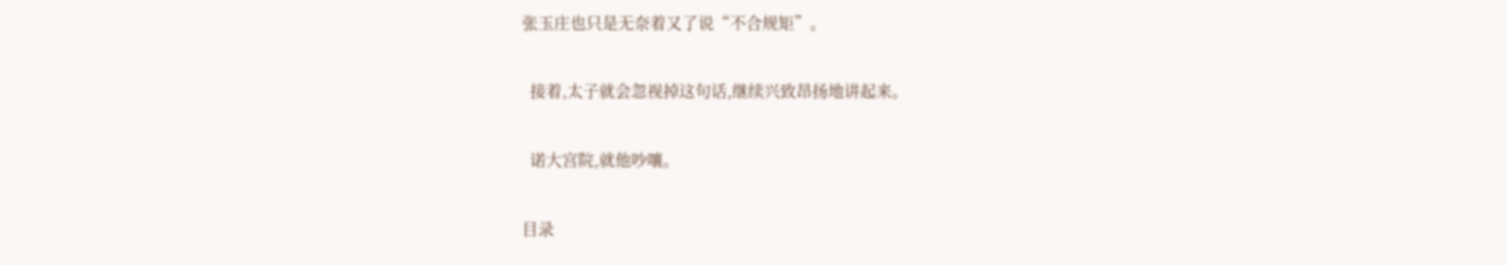张玉庄也只是无奈着又了说“不合规矩”。

  接着,太子就会忽视掉这句话,继续兴致昂扬地讲起来。

  诺大宫院,就他吵嚷。

目录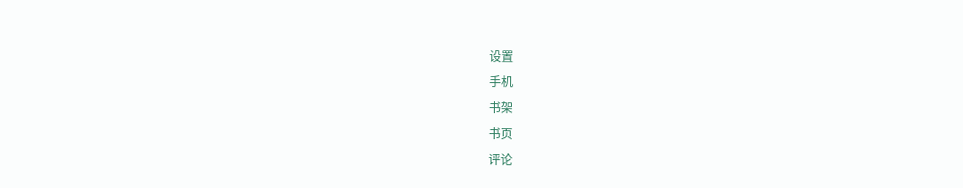设置
手机
书架
书页
评论